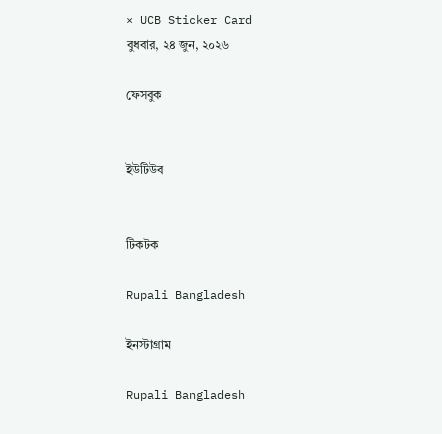× UCB Sticker Card
বুধবার, ২৪ জুন, ২০২৬

ফেসবুক


ইউটিউব


টিকটক

Rupali Bangladesh

ইনস্টাগ্রাম

Rupali Bangladesh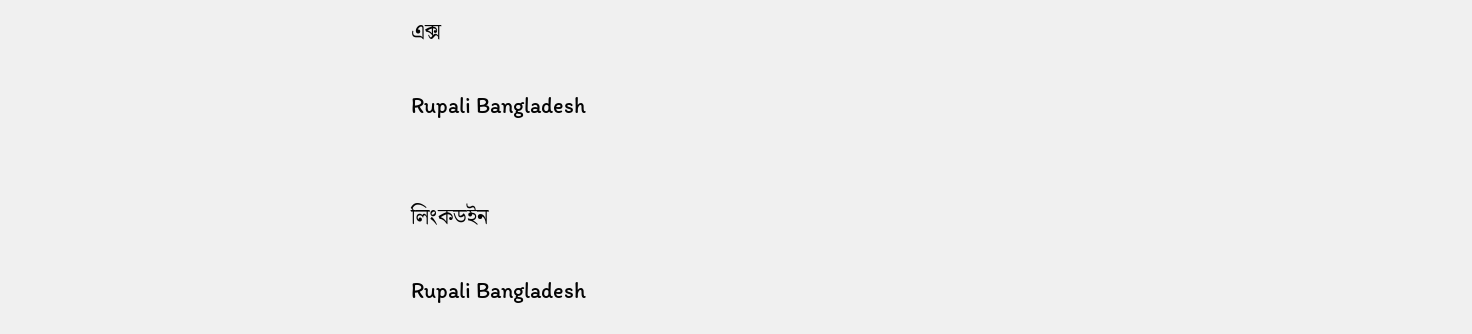এক্স

Rupali Bangladesh


লিংকডইন

Rupali Bangladesh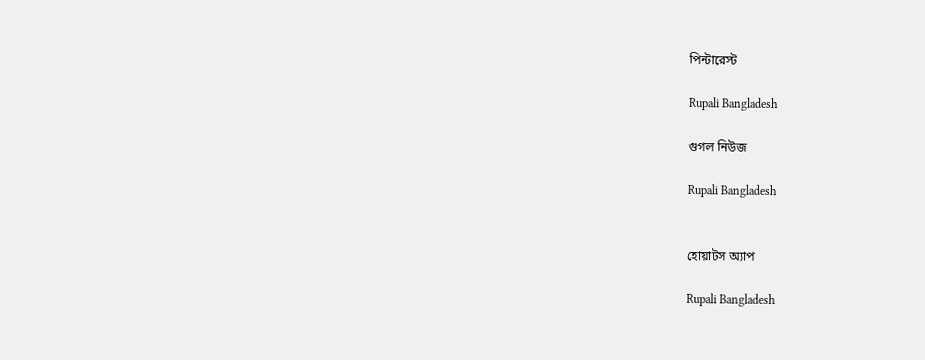পিন্টারেস্ট

Rupali Bangladesh

গুগল নিউজ

Rupali Bangladesh


হোয়াটস অ্যাপ

Rupali Bangladesh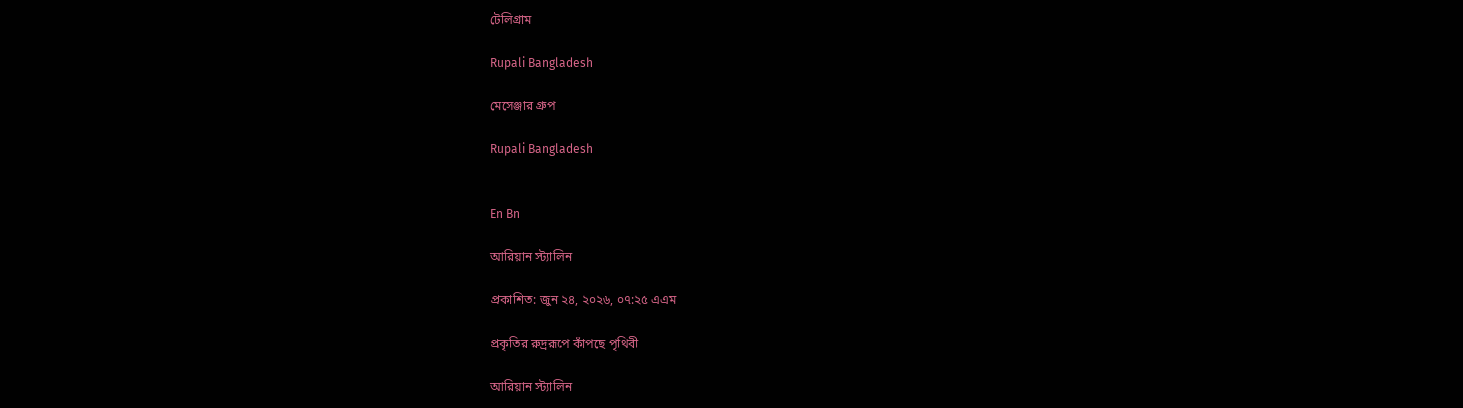টেলিগ্রাম

Rupali Bangladesh

মেসেঞ্জার গ্রুপ

Rupali Bangladesh


En Bn

আরিয়ান স্ট্যালিন

প্রকাশিত: জুন ২৪, ২০২৬, ০৭:২৫ এএম

প্রকৃতির রুদ্ররূপে কাঁপছে পৃথিবী

আরিয়ান স্ট্যালিন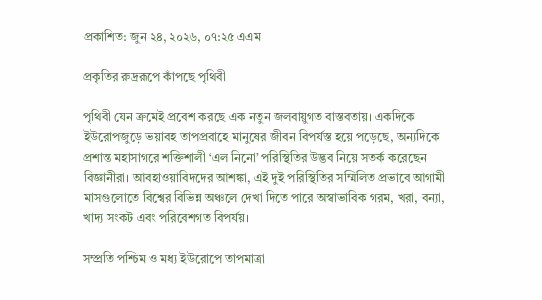প্রকাশিত: জুন ২৪, ২০২৬, ০৭:২৫ এএম

প্রকৃতির রুদ্ররূপে কাঁপছে পৃথিবী

পৃথিবী যেন ক্রমেই প্রবেশ করছে এক নতুন জলবায়ুগত বাস্তবতায়। একদিকে ইউরোপজুড়ে ভয়াবহ তাপপ্রবাহে মানুষের জীবন বিপর্যস্ত হয়ে পড়েছে, অন্যদিকে প্রশান্ত মহাসাগরে শক্তিশালী ‘এল নিনো’ পরিস্থিতির উদ্ভব নিয়ে সতর্ক করেছেন বিজ্ঞানীরা। আবহাওয়াবিদদের আশঙ্কা, এই দুই পরিস্থিতির সম্মিলিত প্রভাবে আগামী মাসগুলোতে বিশ্বের বিভিন্ন অঞ্চলে দেখা দিতে পারে অস্বাভাবিক গরম, খরা, বন্যা, খাদ্য সংকট এবং পরিবেশগত বিপর্যয়।

সম্প্রতি পশ্চিম ও মধ্য ইউরোপে তাপমাত্রা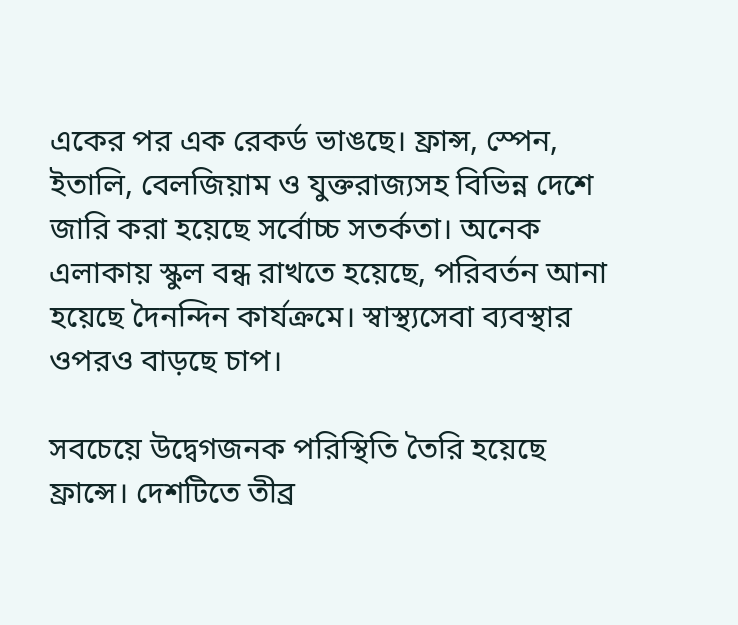একের পর এক রেকর্ড ভাঙছে। ফ্রান্স, স্পেন, ইতালি, বেলজিয়াম ও যুক্তরাজ্যসহ বিভিন্ন দেশে জারি করা হয়েছে সর্বোচ্চ সতর্কতা। অনেক এলাকায় স্কুল বন্ধ রাখতে হয়েছে, পরিবর্তন আনা হয়েছে দৈনন্দিন কার্যক্রমে। স্বাস্থ্যসেবা ব্যবস্থার ওপরও বাড়ছে চাপ।

সবচেয়ে উদ্বেগজনক পরিস্থিতি তৈরি হয়েছে ফ্রান্সে। দেশটিতে তীব্র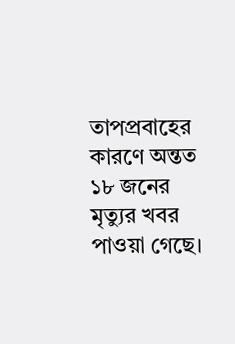তাপপ্রবাহের কারণে অন্তত ১৮ জনের মৃত্যুর খবর পাওয়া গেছে।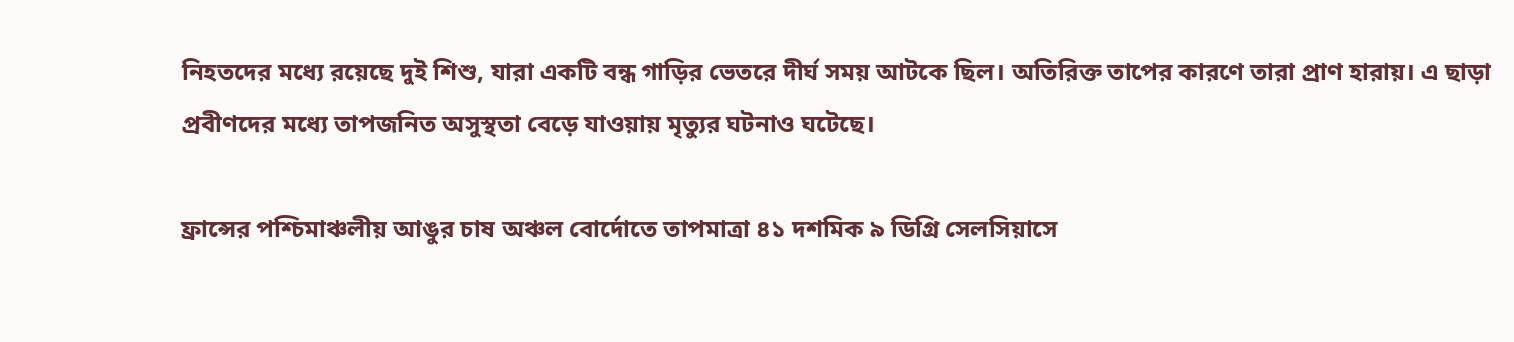নিহতদের মধ্যে রয়েছে দুই শিশু, যারা একটি বন্ধ গাড়ির ভেতরে দীর্ঘ সময় আটকে ছিল। অতিরিক্ত তাপের কারণে তারা প্রাণ হারায়। এ ছাড়া প্রবীণদের মধ্যে তাপজনিত অসুস্থতা বেড়ে যাওয়ায় মৃত্যুর ঘটনাও ঘটেছে।

ফ্রান্সের পশ্চিমাঞ্চলীয় আঙুর চাষ অঞ্চল বোর্দোতে তাপমাত্রা ৪১ দশমিক ৯ ডিগ্রি সেলসিয়াসে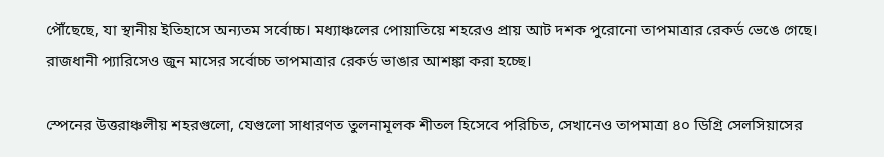পৌঁছেছে, যা স্থানীয় ইতিহাসে অন্যতম সর্বোচ্চ। মধ্যাঞ্চলের পোয়াতিয়ে শহরেও প্রায় আট দশক পুরোনো তাপমাত্রার রেকর্ড ভেঙে গেছে। রাজধানী প্যারিসেও জুন মাসের সর্বোচ্চ তাপমাত্রার রেকর্ড ভাঙার আশঙ্কা করা হচ্ছে।

স্পেনের উত্তরাঞ্চলীয় শহরগুলো, যেগুলো সাধারণত তুলনামূলক শীতল হিসেবে পরিচিত, সেখানেও তাপমাত্রা ৪০ ডিগ্রি সেলসিয়াসের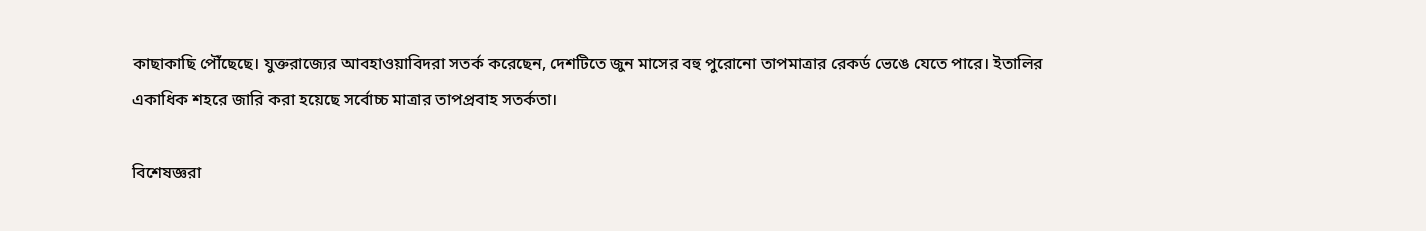কাছাকাছি পৌঁছেছে। যুক্তরাজ্যের আবহাওয়াবিদরা সতর্ক করেছেন, দেশটিতে জুন মাসের বহু পুরোনো তাপমাত্রার রেকর্ড ভেঙে যেতে পারে। ইতালির একাধিক শহরে জারি করা হয়েছে সর্বোচ্চ মাত্রার তাপপ্রবাহ সতর্কতা।

বিশেষজ্ঞরা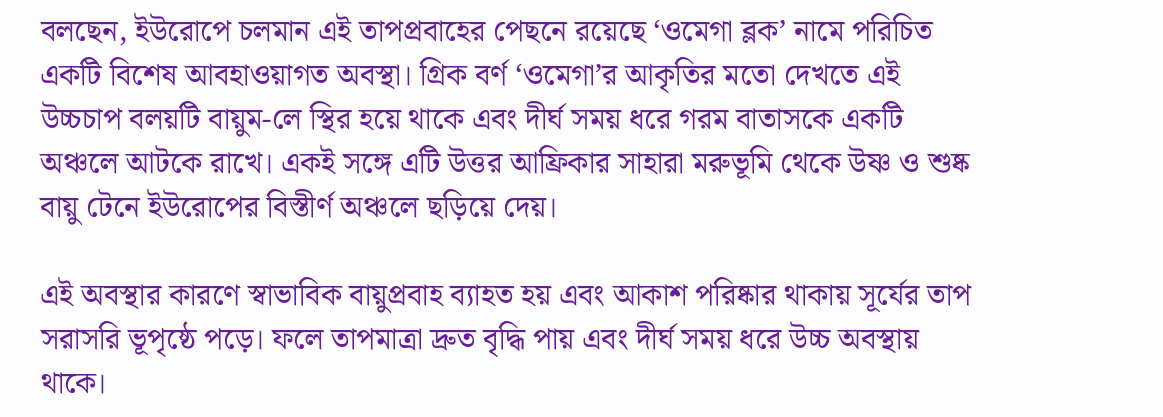বলছেন, ইউরোপে চলমান এই তাপপ্রবাহের পেছনে রয়েছে ‘ওমেগা ব্লক’ নামে পরিচিত একটি বিশেষ আবহাওয়াগত অবস্থা। গ্রিক বর্ণ ‘ওমেগা’র আকৃতির মতো দেখতে এই উচ্চচাপ বলয়টি বায়ুম-লে স্থির হয়ে থাকে এবং দীর্ঘ সময় ধরে গরম বাতাসকে একটি অঞ্চলে আটকে রাখে। একই সঙ্গে এটি উত্তর আফ্রিকার সাহারা মরুভূমি থেকে উষ্ণ ও শুষ্ক বায়ু টেনে ইউরোপের বিস্তীর্ণ অঞ্চলে ছড়িয়ে দেয়।

এই অবস্থার কারণে স্বাভাবিক বায়ুপ্রবাহ ব্যাহত হয় এবং আকাশ পরিষ্কার থাকায় সূর্যের তাপ সরাসরি ভূপৃষ্ঠে পড়ে। ফলে তাপমাত্রা দ্রুত বৃদ্ধি পায় এবং দীর্ঘ সময় ধরে উচ্চ অবস্থায় থাকে।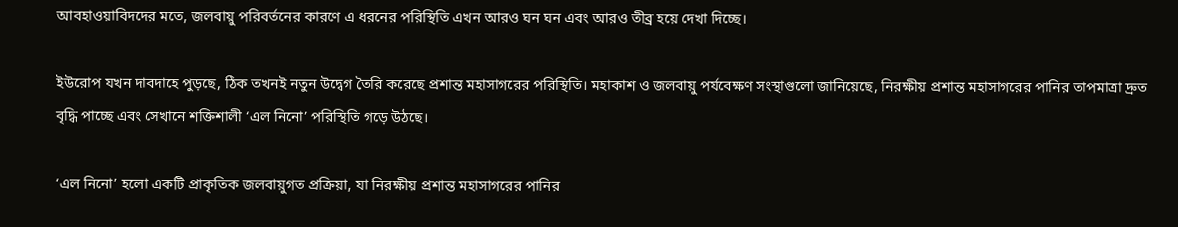আবহাওয়াবিদদের মতে, জলবায়ু পরিবর্তনের কারণে এ ধরনের পরিস্থিতি এখন আরও ঘন ঘন এবং আরও তীব্র হয়ে দেখা দিচ্ছে।

ইউরোপ যখন দাবদাহে পুড়ছে, ঠিক তখনই নতুন উদ্বেগ তৈরি করেছে প্রশান্ত মহাসাগরের পরিস্থিতি। মহাকাশ ও জলবায়ু পর্যবেক্ষণ সংস্থাগুলো জানিয়েছে, নিরক্ষীয় প্রশান্ত মহাসাগরের পানির তাপমাত্রা দ্রুত বৃদ্ধি পাচ্ছে এবং সেখানে শক্তিশালী ‘এল নিনো’ পরিস্থিতি গড়ে উঠছে।

‘এল নিনো’ হলো একটি প্রাকৃতিক জলবায়ুগত প্রক্রিয়া, যা নিরক্ষীয় প্রশান্ত মহাসাগরের পানির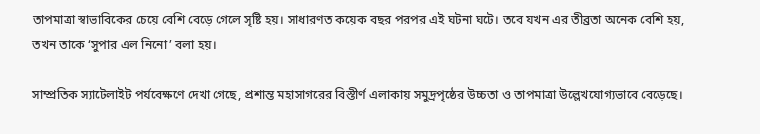তাপমাত্রা স্বাভাবিকের চেয়ে বেশি বেড়ে গেলে সৃষ্টি হয়। সাধারণত কয়েক বছর পরপর এই ঘটনা ঘটে। তবে যখন এর তীব্রতা অনেক বেশি হয়, তখন তাকে ‘সুপার এল নিনো’ বলা হয়।

সাম্প্রতিক স্যাটেলাইট পর্যবেক্ষণে দেখা গেছে, প্রশান্ত মহাসাগরের বিস্তীর্ণ এলাকায় সমুদ্রপৃষ্ঠের উচ্চতা ও তাপমাত্রা উল্লেখযোগ্যভাবে বেড়েছে।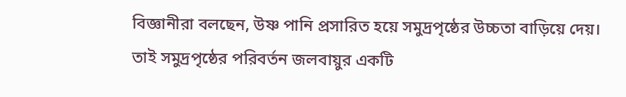বিজ্ঞানীরা বলছেন, উষ্ণ পানি প্রসারিত হয়ে সমুদ্রপৃষ্ঠের উচ্চতা বাড়িয়ে দেয়। তাই সমুদ্রপৃষ্ঠের পরিবর্তন জলবায়ুর একটি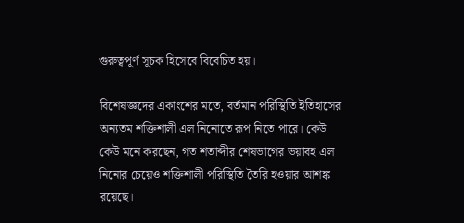গুরুত্বপূর্ণ সূচক হিসেবে বিবেচিত হয়।

বিশেষজ্ঞদের একাংশের মতে, বর্তমান পরিস্থিতি ইতিহাসের অন্যতম শক্তিশালী এল নিনোতে রূপ নিতে পারে। কেউ কেউ মনে করছেন, গত শতাব্দীর শেষভাগের ভয়াবহ এল নিনোর চেয়েও শক্তিশালী পরিস্থিতি তৈরি হওয়ার আশঙ্ক রয়েছে।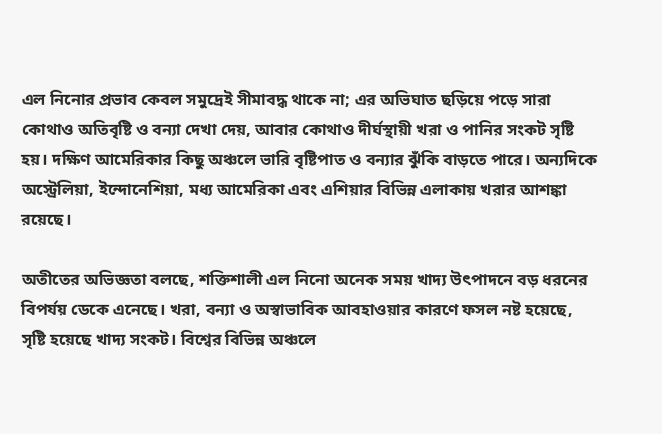এল নিনোর প্রভাব কেবল সমুদ্রেই সীমাবদ্ধ থাকে না; এর অভিঘাত ছড়িয়ে পড়ে সারা কোথাও অতিবৃষ্টি ও বন্যা দেখা দেয়, আবার কোথাও দীর্ঘস্থায়ী খরা ও পানির সংকট সৃষ্টি হয়। দক্ষিণ আমেরিকার কিছু অঞ্চলে ভারি বৃষ্টিপাত ও বন্যার ঝুঁকি বাড়তে পারে। অন্যদিকে অস্ট্রেলিয়া, ইন্দোনেশিয়া, মধ্য আমেরিকা এবং এশিয়ার বিভিন্ন এলাকায় খরার আশঙ্কা রয়েছে।

অতীতের অভিজ্ঞতা বলছে, শক্তিশালী এল নিনো অনেক সময় খাদ্য উৎপাদনে বড় ধরনের বিপর্যয় ডেকে এনেছে। খরা, বন্যা ও অস্বাভাবিক আবহাওয়ার কারণে ফসল নষ্ট হয়েছে, সৃষ্টি হয়েছে খাদ্য সংকট। বিশ্বের বিভিন্ন অঞ্চলে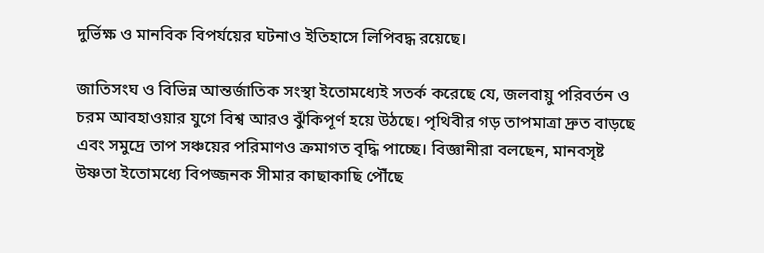দুর্ভিক্ষ ও মানবিক বিপর্যয়ের ঘটনাও ইতিহাসে লিপিবদ্ধ রয়েছে।

জাতিসংঘ ও বিভিন্ন আন্তর্জাতিক সংস্থা ইতোমধ্যেই সতর্ক করেছে যে, জলবায়ু পরিবর্তন ও চরম আবহাওয়ার যুগে বিশ্ব আরও ঝুঁকিপূর্ণ হয়ে উঠছে। পৃথিবীর গড় তাপমাত্রা দ্রুত বাড়ছে এবং সমুদ্রে তাপ সঞ্চয়ের পরিমাণও ক্রমাগত বৃদ্ধি পাচ্ছে। বিজ্ঞানীরা বলছেন, মানবসৃষ্ট উষ্ণতা ইতোমধ্যে বিপজ্জনক সীমার কাছাকাছি পৌঁছে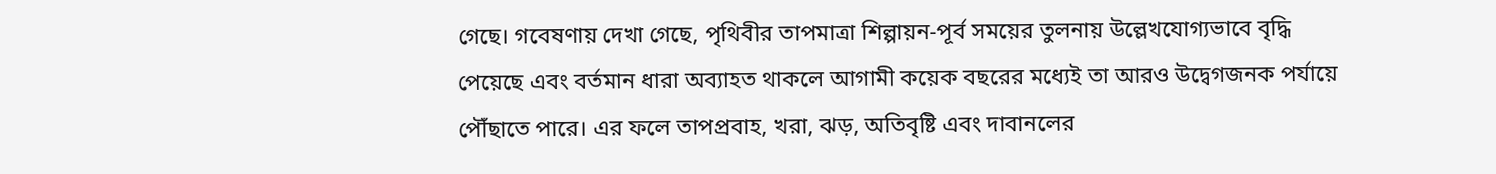গেছে। গবেষণায় দেখা গেছে, পৃথিবীর তাপমাত্রা শিল্পায়ন-পূর্ব সময়ের তুলনায় উল্লেখযোগ্যভাবে বৃদ্ধি পেয়েছে এবং বর্তমান ধারা অব্যাহত থাকলে আগামী কয়েক বছরের মধ্যেই তা আরও উদ্বেগজনক পর্যায়ে পৌঁছাতে পারে। এর ফলে তাপপ্রবাহ, খরা, ঝড়, অতিবৃষ্টি এবং দাবানলের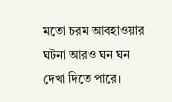মতো চরম আবহাওয়ার ঘটনা আরও ঘন ঘন দেখা দিতে পারে।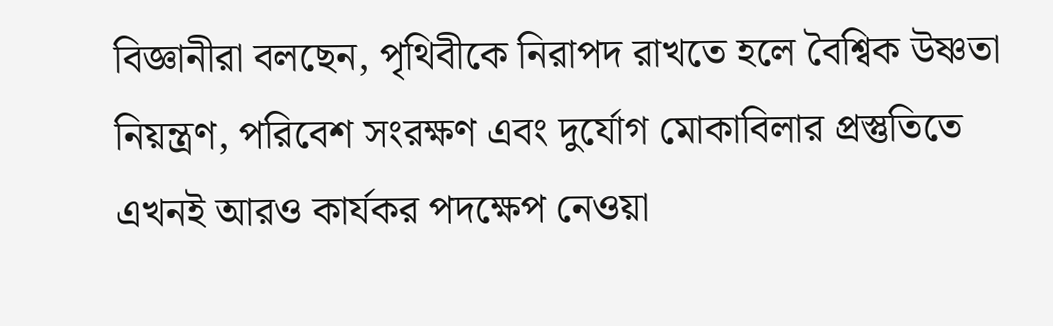বিজ্ঞানীরা বলছেন, পৃথিবীকে নিরাপদ রাখতে হলে বৈশ্বিক উষ্ণতা নিয়ন্ত্রণ, পরিবেশ সংরক্ষণ এবং দুর্যোগ মোকাবিলার প্রস্তুতিতে এখনই আরও কার্যকর পদক্ষেপ নেওয়া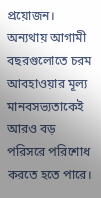প্রয়োজন। অন্যথায় আগামী বছরগুলোতে চরম আবহাওয়ার মূল্য মানবসভ্যতাকেই আরও বড় পরিসরে পরিশোধ করতে হতে পারে।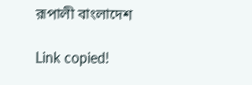রূপালী বাংলাদেশ

Link copied!